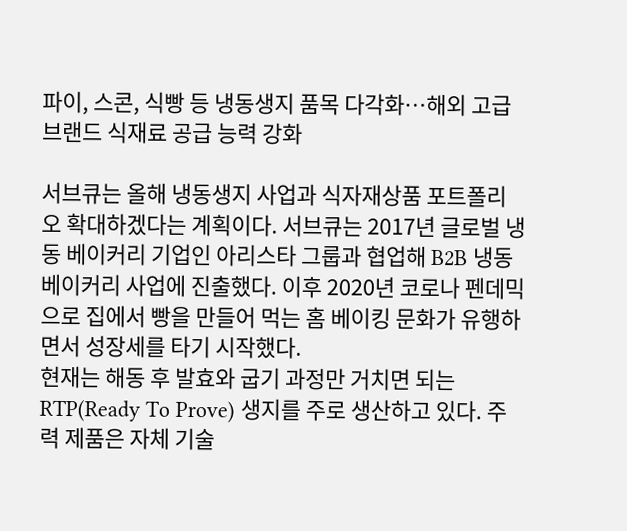파이, 스콘, 식빵 등 냉동생지 품목 다각화…해외 고급 브랜드 식재료 공급 능력 강화

서브큐는 올해 냉동생지 사업과 식자재상품 포트폴리오 확대하겠다는 계획이다. 서브큐는 2017년 글로벌 냉동 베이커리 기업인 아리스타 그룹과 협업해 B2B 냉동 베이커리 사업에 진출했다. 이후 2020년 코로나 펜데믹으로 집에서 빵을 만들어 먹는 홈 베이킹 문화가 유행하면서 성장세를 타기 시작했다.
현재는 해동 후 발효와 굽기 과정만 거치면 되는 RTP(Ready To Prove) 생지를 주로 생산하고 있다. 주력 제품은 자체 기술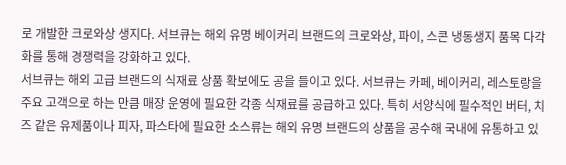로 개발한 크로와상 생지다. 서브큐는 해외 유명 베이커리 브랜드의 크로와상, 파이, 스콘 냉동생지 품목 다각화를 통해 경쟁력을 강화하고 있다.
서브큐는 해외 고급 브랜드의 식재료 상품 확보에도 공을 들이고 있다. 서브큐는 카페, 베이커리, 레스토랑을 주요 고객으로 하는 만큼 매장 운영에 필요한 각종 식재료를 공급하고 있다. 특히 서양식에 필수적인 버터, 치즈 같은 유제품이나 피자, 파스타에 필요한 소스류는 해외 유명 브랜드의 상품을 공수해 국내에 유통하고 있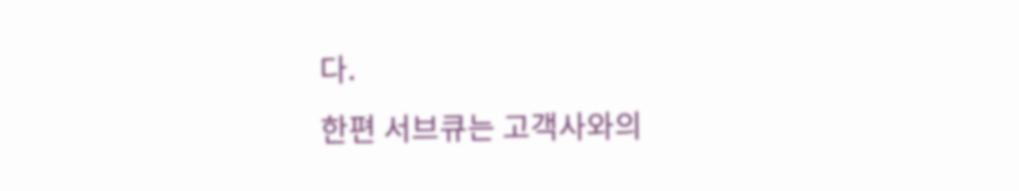다.
한편 서브큐는 고객사와의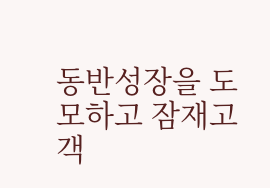동반성장을 도모하고 잠재고객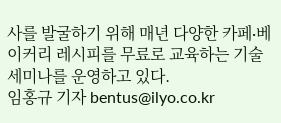사를 발굴하기 위해 매년 다양한 카페∙베이커리 레시피를 무료로 교육하는 기술세미나를 운영하고 있다.
임홍규 기자 bentus@ilyo.co.kr